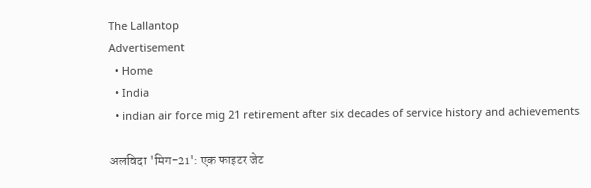The Lallantop
Advertisement
  • Home
  • India
  • indian air force mig 21 retirement after six decades of service history and achievements

अलविदा 'मिग-21': एक फाइटर जेट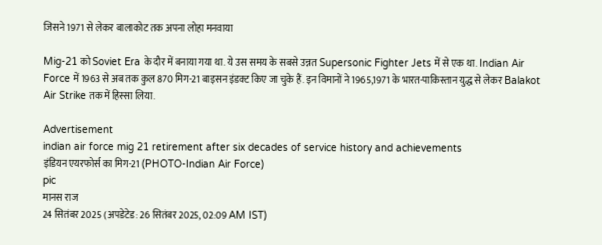जिसने 1971 से लेकर बालाकोट तक अपना लोहा मनवाया

Mig-21 को Soviet Era के दौर में बनाया गया था. ये उस समय के सबसे उन्नत Supersonic Fighter Jets में से एक था. Indian Air Force में 1963 से अब तक कुल 870 मिग-21 बाइसन इंडक्ट किए जा चुके हैं. इन विमानों ने 1965,1971 के भारत-पाकिस्तान युद्ध से लेकर Balakot Air Strike तक में हिस्सा लिया.

Advertisement
indian air force mig 21 retirement after six decades of service history and achievements
इंडियन एयरफोर्स का मिग-21 (PHOTO-Indian Air Force)
pic
मानस राज
24 सितंबर 2025 (अपडेटेड: 26 सितंबर 2025, 02:09 AM IST)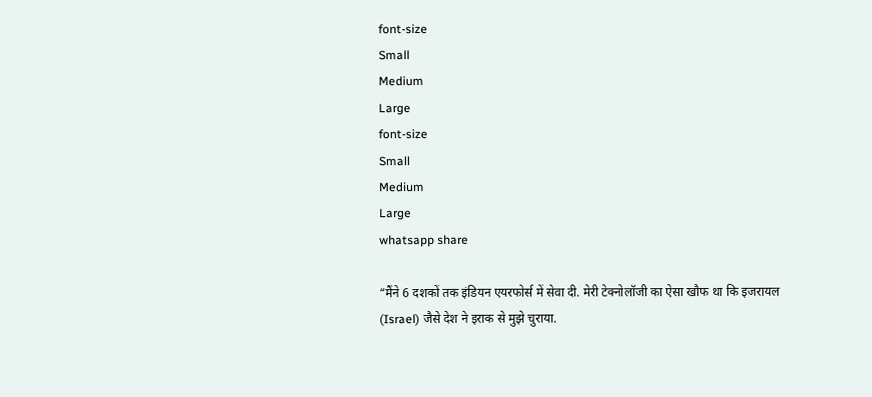font-size
Small
Medium
Large
font-size
Small
Medium
Large
whatsapp share

“मैंने 6 दशकों तक इंडियन एयरफोर्स में सेवा दी. मेरी टेक्नोलॉजी का ऐसा खौफ था कि इजरायल (Israel) जैसे देश ने इराक से मुझे चुराया.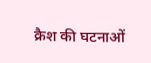क्रैश की घटनाओं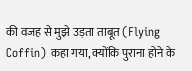की वजह से मुझे उड़ता ताबूत (Flying Coffin) कहा गया, क्योंकि पुराना होने के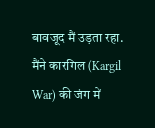बावजूद मैं उड़ता रहा. मैंने कारगिल (Kargil War) की जंग में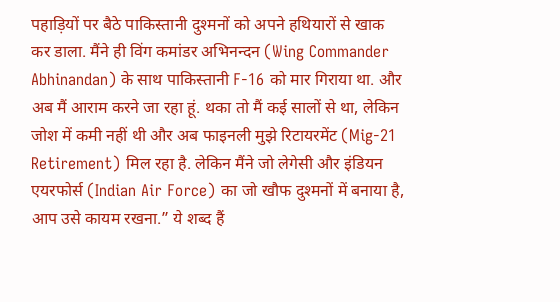पहाड़ियों पर बैठे पाकिस्तानी दुश्मनों को अपने हथियारों से खाक कर डाला. मैंने ही विंग कमांडर अभिनन्दन (Wing Commander Abhinandan) के साथ पाकिस्तानी F-16 को मार गिराया था. और अब मैं आराम करने जा रहा हूं. थका तो मैं कई सालों से था, लेकिन जोश में कमी नहीं थी और अब फाइनली मुझे रिटायरमेंट (Mig-21 Retirement) मिल रहा है. लेकिन मैंने जो लेगेसी और इंडियन एयरफोर्स (Indian Air Force) का जो खौफ दुश्मनों में बनाया है, आप उसे कायम रखना.” ये शब्द हैं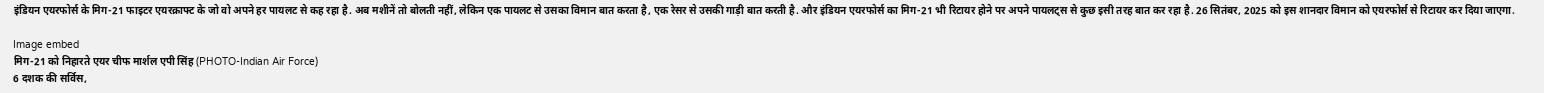इंडियन एयरफोर्स के मिग-21 फाइटर एयरक्राफ्ट के जो वो अपने हर पायलट से कह रहा है. अब मशीनें तो बोलती नहीं, लेकिन एक पायलट से उसका विमान बात करता है, एक रेसर से उसकी गाड़ी बात करती है. और इंडियन एयरफोर्स का मिग-21 भी रिटायर होने पर अपने पायलट्स से कुछ इसी तरह बात कर रहा है. 26 सितंबर, 2025 को इस शानदार विमान को एयरफोर्स से रिटायर कर दिया जाएगा.

Image embed
मिग-21 को निहारते एयर चीफ मार्शल एपी सिंह (PHOTO-Indian Air Force)
6 दशक की सर्विस,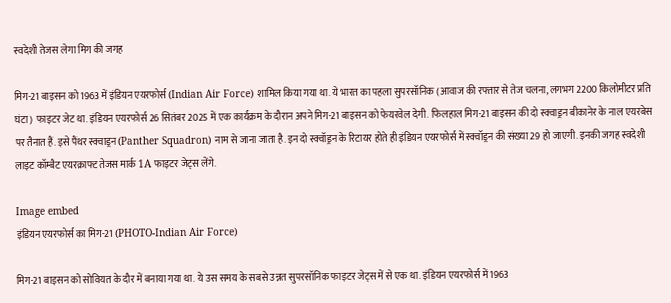स्वदेशी तेजस लेगा मिग की जगह

मिग-21 बाइसन को 1963 में इंडियन एयरफोर्स (Indian Air Force) शामिल किया गया था. ये भारत का पहला सुपरसॉनिक (आवाज की रफ्तार से तेज चलना, लगभग 2200 किलोमीटर प्रति घंटा) फाइटर जेट था. इंडियन एयरफोर्स 26 सितंबर 2025 में एक कार्यक्रम के दौरान अपने मिग-21 बाइसन को फेयरवेल देगी. फिलहाल मिग-21 बाइसन की दो स्क्वाड्रन बीकानेर के नाल एयरबेस पर तैनात हैं. इसे पैंथर स्क्वाड्रन (Panther Squadron) नाम से जाना जाता है. इन दो स्क्वॉड्रन के रिटायर होते ही इंडियन एयरफोर्स में स्क्वॉड्रन की संख्या 29 हो जाएगी. इनकी जगह स्वदेशी लाइट कॉम्बैट एयरक्राफ्ट तेजस मार्क 1A फाइटर जेट्स लेंगे.

Image embed
इंडियन एयरफोर्स का मिग-21 (PHOTO-Indian Air Force)

मिग-21 बाइसन को सोवियत के दौर में बनाया गया था. ये उस समय के सबसे उन्नत सुपरसॉनिक फाइटर जेट्स में से एक था. इंडियन एयरफोर्स में 1963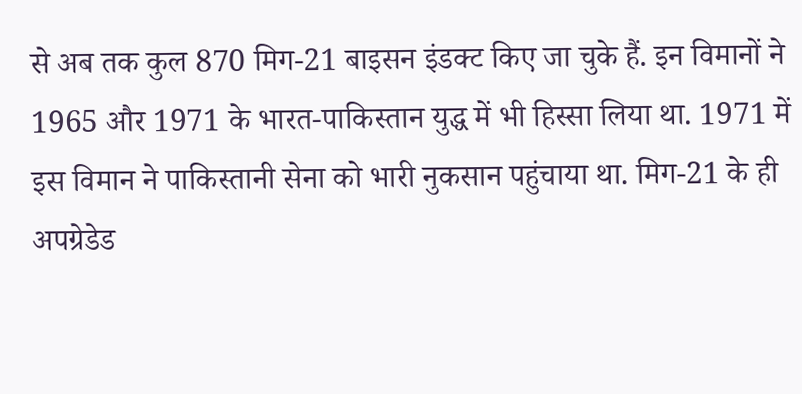से अब तक कुल 870 मिग-21 बाइसन इंडक्ट किए जा चुके हैं. इन विमानों ने 1965 और 1971 के भारत-पाकिस्तान युद्ध में भी हिस्सा लिया था. 1971 में इस विमान ने पाकिस्तानी सेना को भारी नुकसान पहुंचाया था. मिग-21 के ही अपग्रेडेड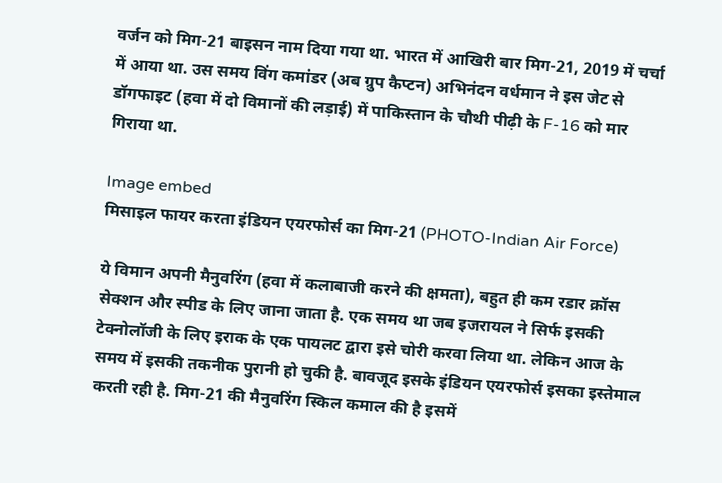वर्जन को मिग-21 बाइसन नाम दिया गया था. भारत में आखिरी बार मिग-21, 2019 में चर्चा में आया था. उस समय विंग कमांडर (अब ग्रुप कैप्टन) अभिनंदन वर्धमान ने इस जेट से डॉगफाइट (हवा में दो विमानों की लड़ाई) में पाकिस्तान के चौथी पीढ़ी के F-16 को मार गिराया था.

Image embed
मिसाइल फायर करता इंडियन एयरफोर्स का मिग-21 (PHOTO-Indian Air Force)

ये विमान अपनी मैनुवरिंग (हवा में कलाबाजी करने की क्षमता), बहुत ही कम रडार क्रॉस सेक्शन और स्पीड के लिए जाना जाता है. एक समय था जब इजरायल ने सिर्फ इसकी टेक्नोलॉजी के लिए इराक के एक पायलट द्वारा इसे चोरी करवा लिया था. लेकिन आज के समय में इसकी तकनीक पुरानी हो चुकी है. बावजूद इसके इंडियन एयरफोर्स इसका इस्तेमाल करती रही है. मिग-21 की मैनुवरिंग स्किल कमाल की है इसमें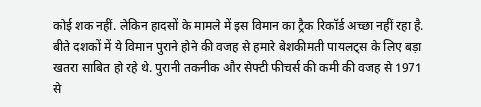कोई शक नहीं. लेकिन हादसों के मामले में इस विमान का ट्रैक रिकॉर्ड अच्छा नहीं रहा है. बीते दशकों में ये विमान पुराने होने की वजह से हमारे बेशकीमती पायलट्स के लिए बड़ा खतरा साबित हो रहे थे. पुरानी तकनीक और सेफ्टी फीचर्स की कमी की वजह से 1971 से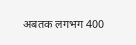अबतक लगभग 400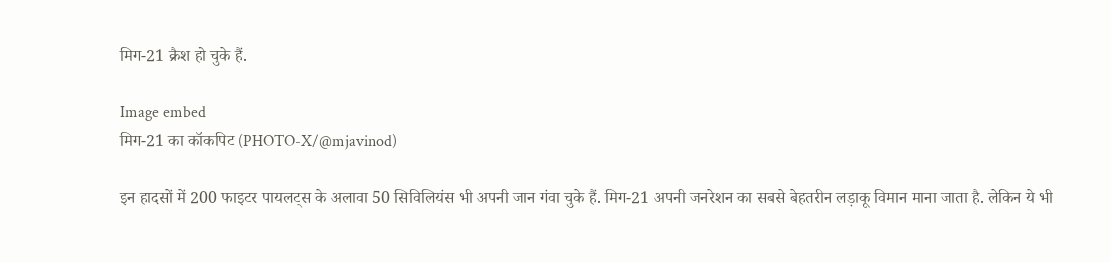मिग-21 क्रैश हो चुके हैं.

Image embed
मिग-21 का कॉकपिट (PHOTO-X/@mjavinod)

इन हादसों में 200 फाइटर पायलट्स के अलावा 50 सिविलियंस भी अपनी जान गंवा चुके हैं. मिग-21 अपनी जनरेशन का सबसे बेहतरीन लड़ाकू विमान माना जाता है. लेकिन ये भी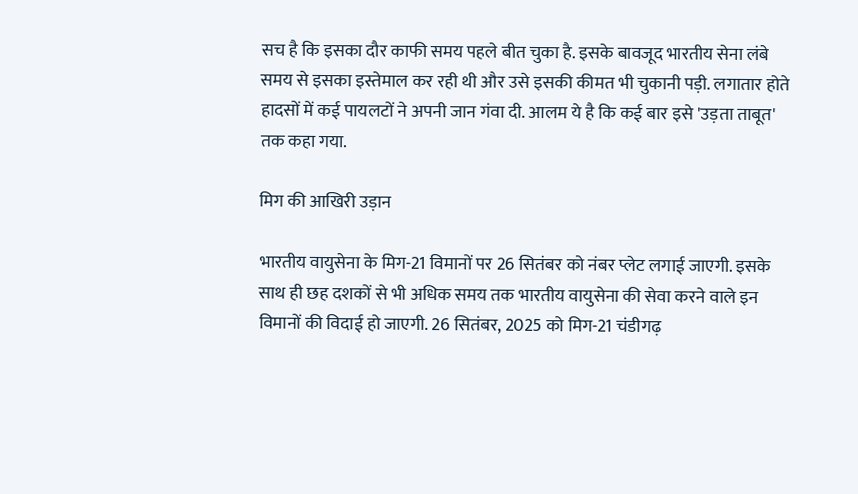सच है कि इसका दौर काफी समय पहले बीत चुका है. इसके बावजूद भारतीय सेना लंबे समय से इसका इस्तेमाल कर रही थी और उसे इसकी कीमत भी चुकानी पड़ी. लगातार होते हादसों में कई पायलटों ने अपनी जान गंवा दी. आलम ये है कि कई बार इसे 'उड़ता ताबूत' तक कहा गया.

मिग की आखिरी उड़ान

भारतीय वायुसेना के मिग-21 विमानों पर 26 सितंबर को नंबर प्लेट लगाई जाएगी. इसके साथ ही छह दशकों से भी अधिक समय तक भारतीय वायुसेना की सेवा करने वाले इन विमानों की विदाई हो जाएगी. 26 सितंबर, 2025 को मिग-21 चंडीगढ़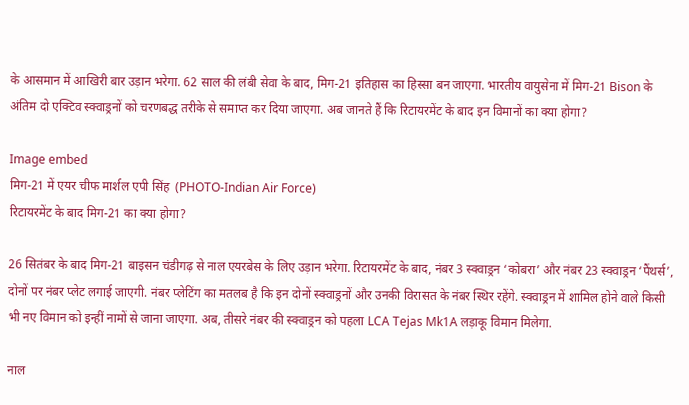के आसमान में आखिरी बार उड़ान भरेगा. 62 साल की लंबी सेवा के बाद, मिग-21 इतिहास का हिस्सा बन जाएगा. भारतीय वायुसेना में मिग-21 Bison के अंतिम दो एक्टिव स्क्वाड्रनों को चरणबद्ध तरीके से समाप्त कर दिया जाएगा. अब जानते हैं कि रिटायरमेंट के बाद इन विमानों का क्या होगा?

Image embed
मिग-21 में एयर चीफ मार्शल एपी सिंह  (PHOTO-Indian Air Force)
रिटायरमेंट के बाद मिग-21 का क्या होगा?

26 सितंबर के बाद मिग-21 बाइसन चंडीगढ़ से नाल एयरबेस के लिए उड़ान भरेगा. रिटायरमेंट के बाद, नंबर 3 स्क्वाड्रन ‘कोबरा’ और नंबर 23 स्क्वाड्रन ‘पैंथर्स’, दोनों पर नंबर प्लेट लगाई जाएगी. नंबर प्लेटिंग का मतलब है कि इन दोनों स्क्वाड्रनों और उनकी विरासत के नंबर स्थिर रहेंगे. स्क्वाड्रन में शामिल होने वाले किसी भी नए विमान को इन्हीं नामों से जाना जाएगा. अब, तीसरे नंबर की स्क्वाड्रन को पहला LCA Tejas Mk1A लड़ाकू विमान मिलेगा.

नाल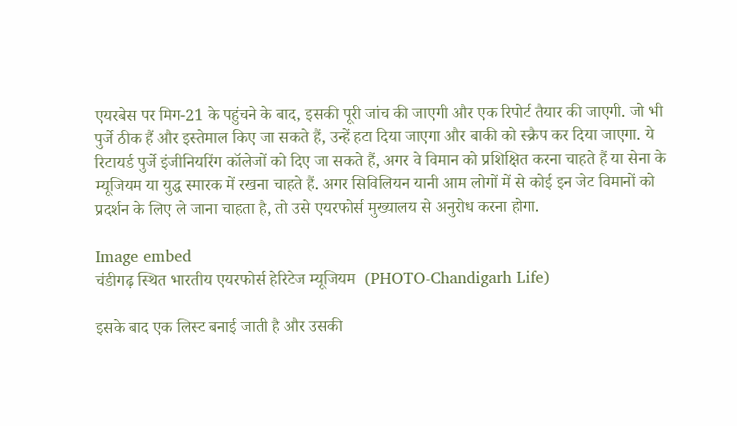एयरबेस पर मिग-21 के पहुंचने के बाद, इसकी पूरी जांच की जाएगी और एक रिपोर्ट तैयार की जाएगी. जो भी पुर्जे ठीक हैं और इस्तेमाल किए जा सकते हैं, उन्हें हटा दिया जाएगा और बाकी को स्क्रैप कर दिया जाएगा. ये रिटायर्ड पुर्जे इंजीनियरिंग कॉलेजों को दिए जा सकते हैं, अगर वे विमान को प्रशिक्षित करना चाहते हैं या सेना के म्यूजियम या युद्ध स्मारक में रखना चाहते हैं. अगर सिविलियन यानी आम लोगों में से कोई इन जेट विमानों को प्रदर्शन के लिए ले जाना चाहता है, तो उसे एयरफोर्स मुख्यालय से अनुरोध करना होगा.

Image embed
चंडीगढ़ स्थित भारतीय एयरफोर्स हेरिटेज म्यूजियम  (PHOTO-Chandigarh Life)

इसके बाद एक लिस्ट बनाई जाती है और उसकी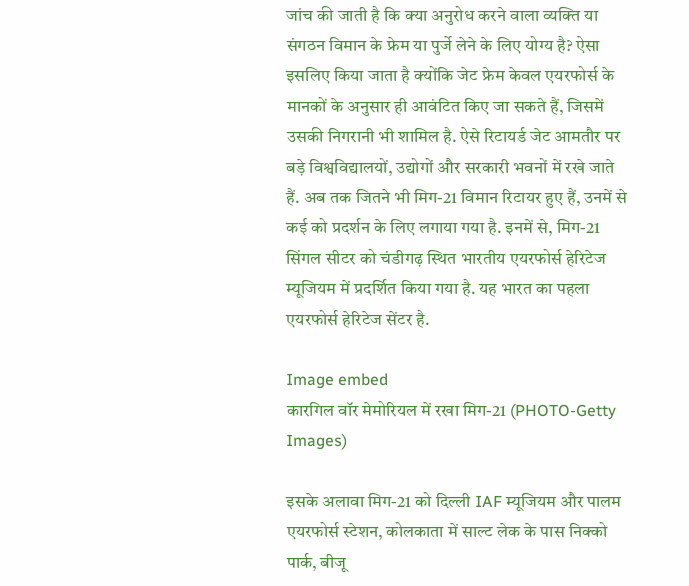जांच की जाती है कि क्या अनुरोध करने वाला व्यक्ति या संगठन विमान के फ्रेम या पुर्जे लेने के लिए योग्य है? ऐसा इसलिए किया जाता है क्योंकि जेट फ्रेम केवल एयरफोर्स के मानकों के अनुसार ही आवंटित किए जा सकते हैं, जिसमें उसकी निगरानी भी शामिल है. ऐसे रिटायर्ड जेट आमतौर पर बड़े विश्वविद्यालयों, उद्योगों और सरकारी भवनों में रखे जाते हैं. अब तक जितने भी मिग-21 विमान रिटायर हुए हैं, उनमें से कई को प्रदर्शन के लिए लगाया गया है. इनमें से, मिग-21 सिंगल सीटर को चंडीगढ़ स्थित भारतीय एयरफोर्स हेरिटेज म्यूजियम में प्रदर्शित किया गया है. यह भारत का पहला एयरफोर्स हेरिटेज सेंटर है.

Image embed
कारगिल वॉर मेमोरियल में रखा मिग-21 (PHOTO-Getty Images)

इसके अलावा मिग-21 को दिल्ली IAF म्यूजियम और पालम एयरफोर्स स्टेशन, कोलकाता में साल्ट लेक के पास निक्को पार्क, बीजू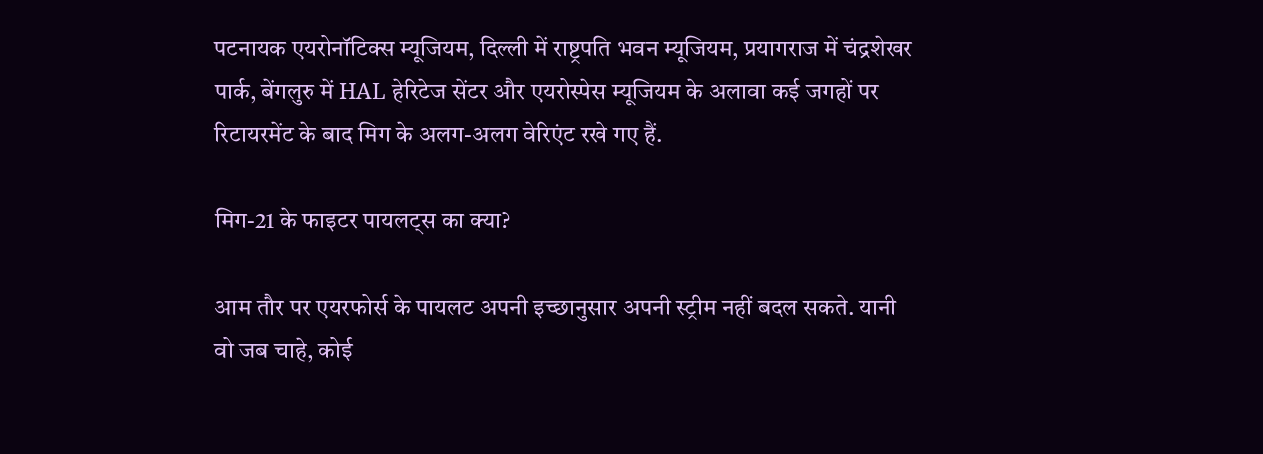पटनायक एयरोनॉटिक्स म्यूजियम, दिल्ली में राष्ट्रपति भवन म्यूजियम, प्रयागराज में चंद्रशेखर पार्क, बेंगलुरु में HAL हेरिटेज सेंटर और एयरोस्पेस म्यूजियम के अलावा कई जगहों पर रिटायरमेंट के बाद मिग के अलग-अलग वेरिएंट रखे गए हैं.

मिग-21 के फाइटर पायलट्स का क्या?

आम तौर पर एयरफोर्स के पायलट अपनी इच्छानुसार अपनी स्ट्रीम नहीं बदल सकते. यानी वो जब चाहे, कोई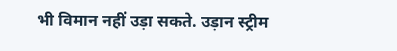भी विमान नहीं उड़ा सकते. उड़ान स्ट्रीम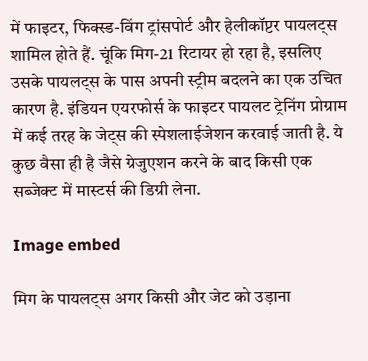में फाइटर, फिक्स्ड-विंग ट्रांसपोर्ट और हेलीकॉप्टर पायलट्स शामिल होते हैं. चूंकि मिग-21 रिटायर हो रहा है, इसलिए उसके पायलट्स के पास अपनी स्ट्रीम बदलने का एक उचित कारण है. इंडियन एयरफोर्स के फाइटर पायलट ट्रेनिंग प्रोग्राम में कई तरह के जेट्स की स्पेशलाईजेशन करवाई जाती है. ये कुछ वैसा ही है जैसे ग्रेजुएशन करने के बाद किसी एक सब्जेक्ट में मास्टर्स की डिग्री लेना.

Image embed

मिग के पायलट्स अगर किसी और जेट को उड़ाना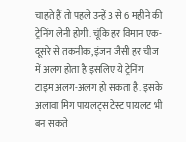चाहते हैं तो पहले उन्हें 3 से 6 महीने की ट्रेनिंग लेनी होगी. चूंकि हर विमान एक-दूसरे से तकनीक, इंजन जैसी हर चीज में अलग होता है इसलिए ये ट्रेनिंग टाइम अलग-अलग हो सकता है. इसके अलावा मिग पायलट्स टेस्ट पायलट भी बन सकते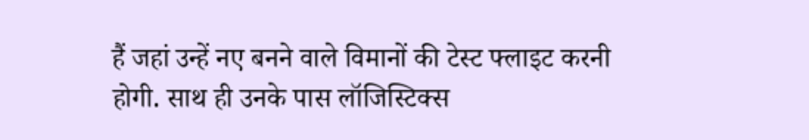हैं जहां उन्हें नए बनने वाले विमानों की टेस्ट फ्लाइट करनी होगी. साथ ही उनके पास लॉजिस्टिक्स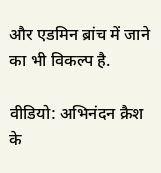और एडमिन ब्रांच में जाने का भी विकल्प है.

वीडियो: अभिनंदन क्रैश के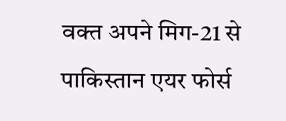वक्त अपने मिग-21 से पाकिस्तान एयर फोर्स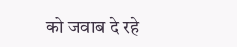को जवाब दे रहे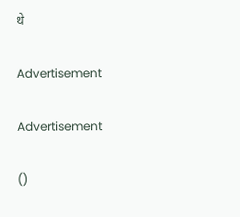थे

Advertisement

Advertisement

()